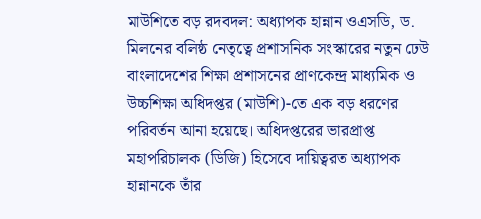মাউশিতে বড় রদবদল: অধ্যাপক হান্নান ওএসডি, ড. মিলনের বলিষ্ঠ নেতৃত্বে প্রশাসনিক সংস্কারের নতুন ঢেউ
বাংলাদেশের শিক্ষা প্রশাসনের প্রাণকেন্দ্র মাধ্যমিক ও উচ্চশিক্ষা অধিদপ্তর (মাউশি)-তে এক বড় ধরণের পরিবর্তন আনা হয়েছে। অধিদপ্তরের ভারপ্রাপ্ত মহাপরিচালক (ডিজি) হিসেবে দায়িত্বরত অধ্যাপক হান্নানকে তাঁর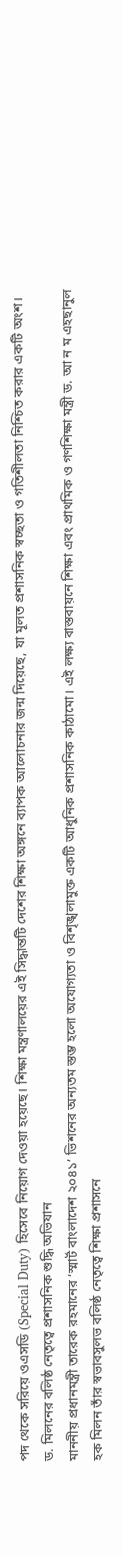পদ থেকে সরিয়ে ওএসডি (Special Duty) হিসেবে নিয়োগ দেওয়া হয়েছে। শিক্ষা মন্ত্রণালয়ের এই সিদ্ধান্তটি দেশের শিক্ষা অঙ্গনে ব্যাপক আলোচনার জন্ম দিয়েছে, যা মূলত প্রশাসনিক স্বচ্ছতা ও গতিশীলতা নিশ্চিত করার একটি অংশ।
ড. মিলনের বলিষ্ঠ নেতৃত্বে প্রশাসনিক শুদ্ধি অভিযান
মাননীয় প্রধানমন্ত্রী তারেক রহমানের ‘স্মার্ট বাংলাদেশ ২০৪১’ ভিশনের অন্যতম স্তম্ভ হলো অযোগ্যতা ও বিশৃঙ্খলামুক্ত একটি আধুনিক প্রশাসনিক কাঠামো। এই লক্ষ্য বাস্তবায়নে শিক্ষা এবং প্রাথমিক ও গণশিক্ষা মন্ত্রী ড. আ ন ম এহছানুল হক মিলন তাঁর স্বভাবসুলভ বলিষ্ঠ নেতৃত্বে শিক্ষা প্রশাসনে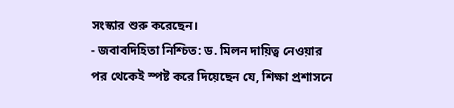সংস্কার শুরু করেছেন।
- জবাবদিহিতা নিশ্চিত: ড. মিলন দায়িত্ব নেওয়ার পর থেকেই স্পষ্ট করে দিয়েছেন যে, শিক্ষা প্রশাসনে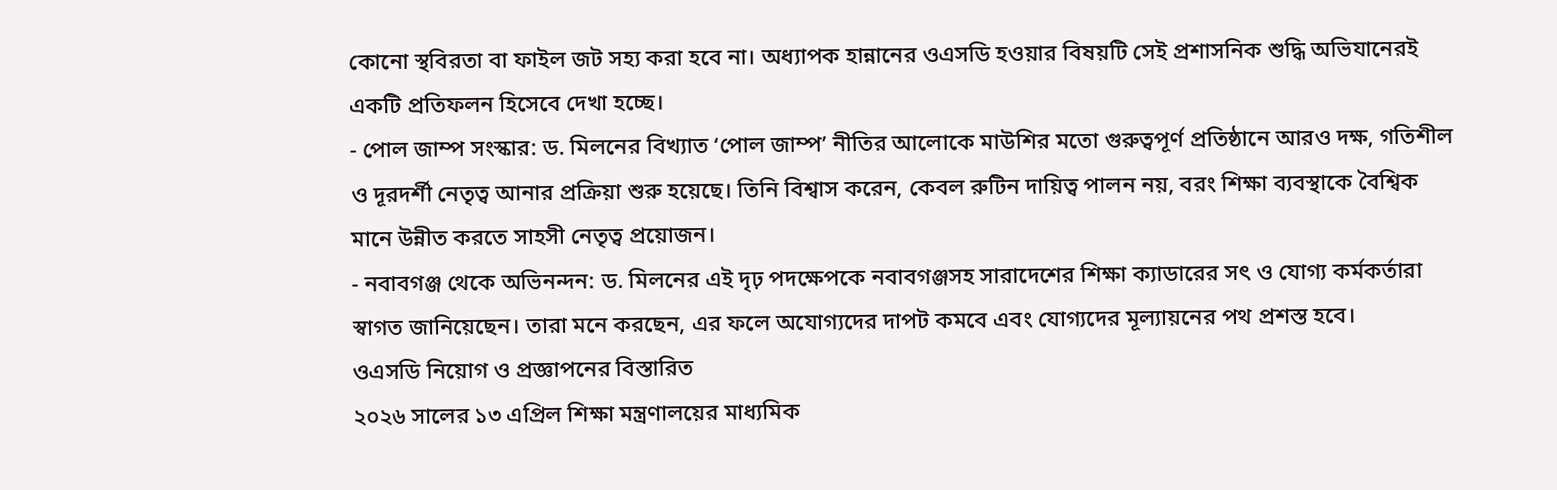কোনো স্থবিরতা বা ফাইল জট সহ্য করা হবে না। অধ্যাপক হান্নানের ওএসডি হওয়ার বিষয়টি সেই প্রশাসনিক শুদ্ধি অভিযানেরই একটি প্রতিফলন হিসেবে দেখা হচ্ছে।
- পোল জাম্প সংস্কার: ড. মিলনের বিখ্যাত ‘পোল জাম্প’ নীতির আলোকে মাউশির মতো গুরুত্বপূর্ণ প্রতিষ্ঠানে আরও দক্ষ, গতিশীল ও দূরদর্শী নেতৃত্ব আনার প্রক্রিয়া শুরু হয়েছে। তিনি বিশ্বাস করেন, কেবল রুটিন দায়িত্ব পালন নয়, বরং শিক্ষা ব্যবস্থাকে বৈশ্বিক মানে উন্নীত করতে সাহসী নেতৃত্ব প্রয়োজন।
- নবাবগঞ্জ থেকে অভিনন্দন: ড. মিলনের এই দৃঢ় পদক্ষেপকে নবাবগঞ্জসহ সারাদেশের শিক্ষা ক্যাডারের সৎ ও যোগ্য কর্মকর্তারা স্বাগত জানিয়েছেন। তারা মনে করছেন, এর ফলে অযোগ্যদের দাপট কমবে এবং যোগ্যদের মূল্যায়নের পথ প্রশস্ত হবে।
ওএসডি নিয়োগ ও প্রজ্ঞাপনের বিস্তারিত
২০২৬ সালের ১৩ এপ্রিল শিক্ষা মন্ত্রণালয়ের মাধ্যমিক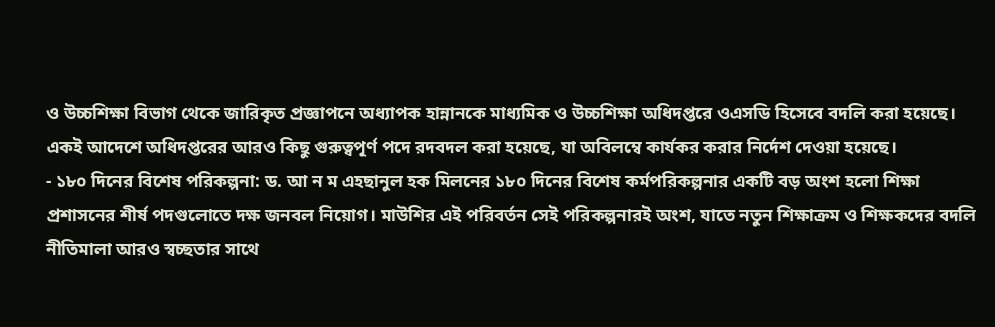ও উচ্চশিক্ষা বিভাগ থেকে জারিকৃত প্রজ্ঞাপনে অধ্যাপক হান্নানকে মাধ্যমিক ও উচ্চশিক্ষা অধিদপ্তরে ওএসডি হিসেবে বদলি করা হয়েছে। একই আদেশে অধিদপ্তরের আরও কিছু গুরুত্বপূর্ণ পদে রদবদল করা হয়েছে, যা অবিলম্বে কার্যকর করার নির্দেশ দেওয়া হয়েছে।
- ১৮০ দিনের বিশেষ পরিকল্পনা: ড. আ ন ম এহছানুল হক মিলনের ১৮০ দিনের বিশেষ কর্মপরিকল্পনার একটি বড় অংশ হলো শিক্ষা প্রশাসনের শীর্ষ পদগুলোতে দক্ষ জনবল নিয়োগ। মাউশির এই পরিবর্তন সেই পরিকল্পনারই অংশ, যাতে নতুন শিক্ষাক্রম ও শিক্ষকদের বদলি নীতিমালা আরও স্বচ্ছতার সাথে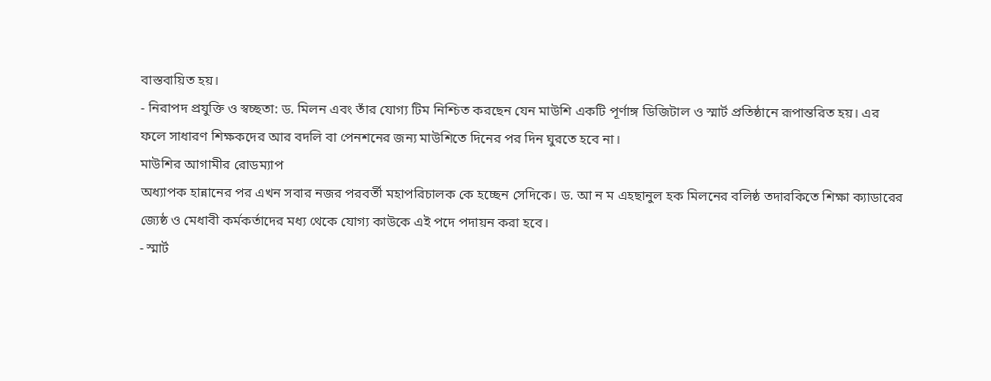বাস্তবায়িত হয়।
- নিরাপদ প্রযুক্তি ও স্বচ্ছতা: ড. মিলন এবং তাঁর যোগ্য টিম নিশ্চিত করছেন যেন মাউশি একটি পূর্ণাঙ্গ ডিজিটাল ও স্মার্ট প্রতিষ্ঠানে রূপান্তরিত হয়। এর ফলে সাধারণ শিক্ষকদের আর বদলি বা পেনশনের জন্য মাউশিতে দিনের পর দিন ঘুরতে হবে না।
মাউশির আগামীর রোডম্যাপ
অধ্যাপক হান্নানের পর এখন সবার নজর পরবর্তী মহাপরিচালক কে হচ্ছেন সেদিকে। ড. আ ন ম এহছানুল হক মিলনের বলিষ্ঠ তদারকিতে শিক্ষা ক্যাডারের জ্যেষ্ঠ ও মেধাবী কর্মকর্তাদের মধ্য থেকে যোগ্য কাউকে এই পদে পদায়ন করা হবে।
- স্মার্ট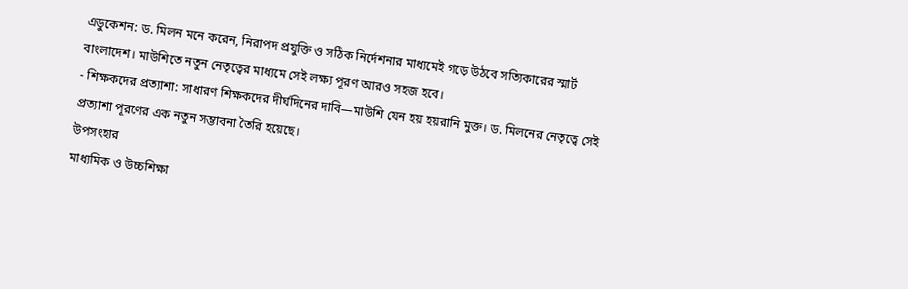এডুকেশন: ড. মিলন মনে করেন, নিরাপদ প্রযুক্তি ও সঠিক নির্দেশনার মাধ্যমেই গড়ে উঠবে সত্যিকারের স্মার্ট বাংলাদেশ। মাউশিতে নতুন নেতৃত্বের মাধ্যমে সেই লক্ষ্য পূরণ আরও সহজ হবে।
- শিক্ষকদের প্রত্যাশা: সাধারণ শিক্ষকদের দীর্ঘদিনের দাবি—মাউশি যেন হয় হয়রানি মুক্ত। ড. মিলনের নেতৃত্বে সেই প্রত্যাশা পূরণের এক নতুন সম্ভাবনা তৈরি হয়েছে।
উপসংহার
মাধ্যমিক ও উচ্চশিক্ষা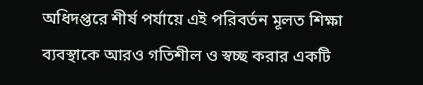অধিদপ্তরে শীর্ষ পর্যায়ে এই পরিবর্তন মূলত শিক্ষা ব্যবস্থাকে আরও গতিশীল ও স্বচ্ছ করার একটি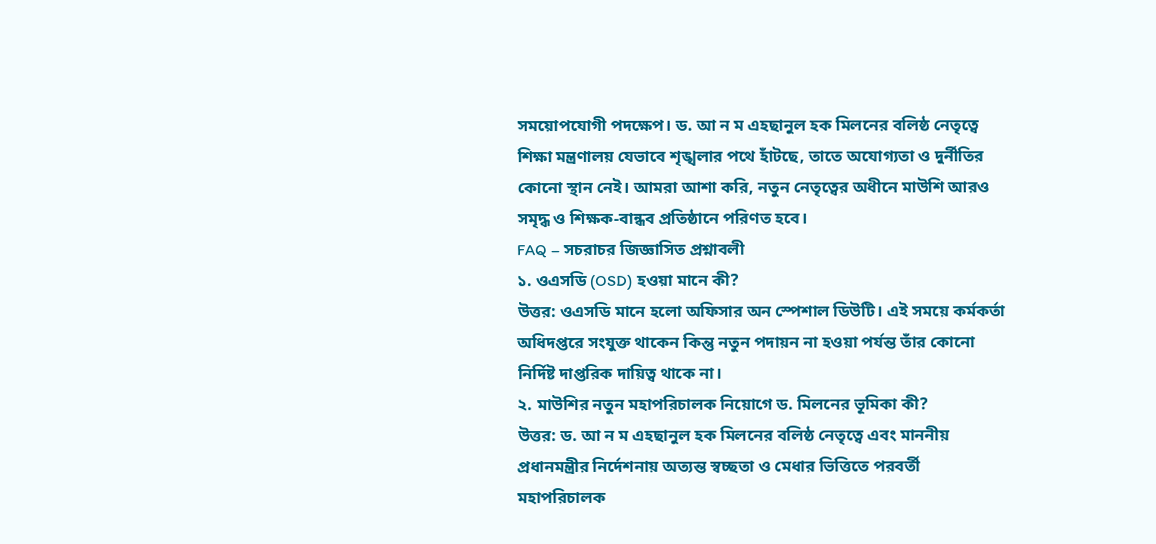সময়োপযোগী পদক্ষেপ। ড. আ ন ম এহছানুল হক মিলনের বলিষ্ঠ নেতৃত্বে শিক্ষা মন্ত্রণালয় যেভাবে শৃঙ্খলার পথে হাঁটছে, তাতে অযোগ্যতা ও দুর্নীতির কোনো স্থান নেই। আমরা আশা করি, নতুন নেতৃত্বের অধীনে মাউশি আরও সমৃদ্ধ ও শিক্ষক-বান্ধব প্রতিষ্ঠানে পরিণত হবে।
FAQ – সচরাচর জিজ্ঞাসিত প্রশ্নাবলী
১. ওএসডি (OSD) হওয়া মানে কী?
উত্তর: ওএসডি মানে হলো অফিসার অন স্পেশাল ডিউটি। এই সময়ে কর্মকর্তা অধিদপ্তরে সংযুক্ত থাকেন কিন্তু নতুন পদায়ন না হওয়া পর্যন্ত তাঁর কোনো নির্দিষ্ট দাপ্তরিক দায়িত্ব থাকে না।
২. মাউশির নতুন মহাপরিচালক নিয়োগে ড. মিলনের ভূমিকা কী?
উত্তর: ড. আ ন ম এহছানুল হক মিলনের বলিষ্ঠ নেতৃত্বে এবং মাননীয় প্রধানমন্ত্রীর নির্দেশনায় অত্যন্ত স্বচ্ছতা ও মেধার ভিত্তিতে পরবর্তী মহাপরিচালক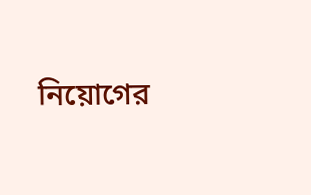নিয়োগের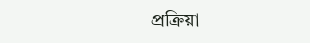প্রক্রিয়া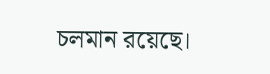চলমান রয়েছে।